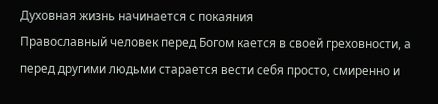Духовная жизнь начинается с покаяния
Православный человек перед Богом кается в своей греховности, а перед другими людьми старается вести себя просто, смиренно и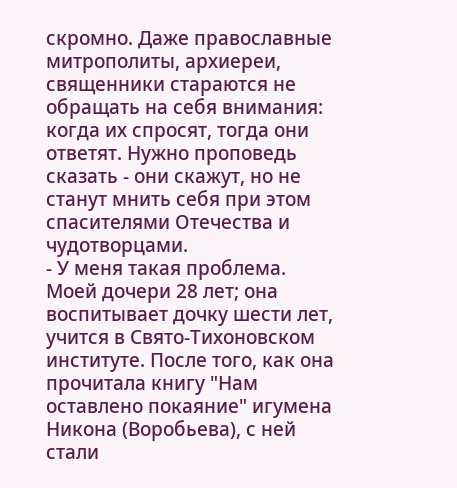скромно. Даже православные митрополиты, архиереи, священники стараются не обращать на себя внимания: когда их спросят, тогда они ответят. Нужно проповедь сказать - они скажут, но не станут мнить себя при этом спасителями Отечества и чудотворцами.
- У меня такая проблема. Моей дочери 28 лет; она воспитывает дочку шести лет, учится в Свято-Тихоновском институте. После того, как она прочитала книгу "Нам оставлено покаяние" игумена Никона (Воробьева), с ней стали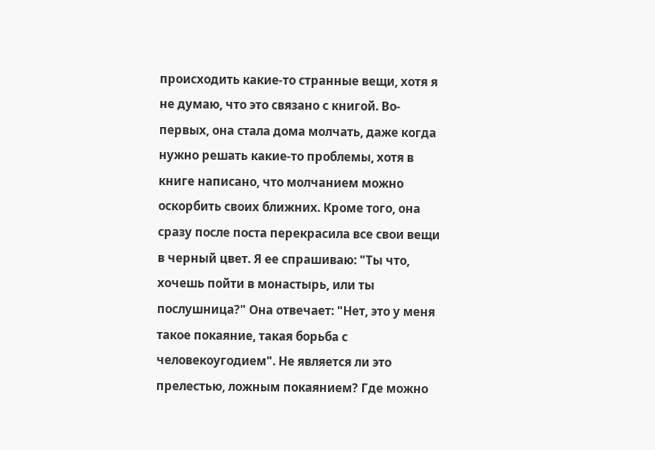происходить какие-то странные вещи, хотя я не думаю, что это связано с книгой. Во-первых, она стала дома молчать, даже когда нужно решать какие-то проблемы, хотя в книге написано, что молчанием можно оскорбить своих ближних. Кроме того, она сразу после поста перекрасила все свои вещи в черный цвет. Я ее спрашиваю: "Ты что, хочешь пойти в монастырь, или ты послушница?" Она отвечает: "Нет, это у меня такое покаяние, такая борьба с человекоугодием". Не является ли это прелестью, ложным покаянием? Где можно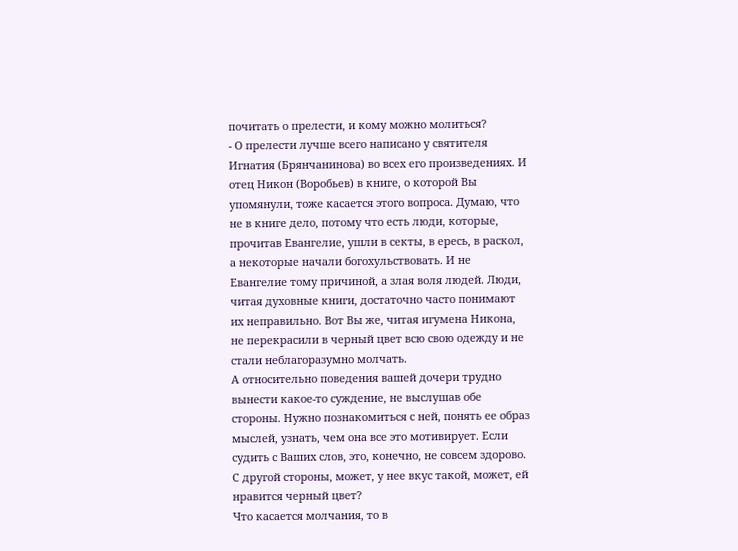почитать о прелести, и кому можно молиться?
- О прелести лучше всего написано у святителя Игнатия (Брянчанинова) во всех его произведениях. И отец Никон (Воробьев) в книге, о которой Вы упомянули, тоже касается этого вопроса. Думаю, что не в книге дело, потому что есть люди, которые, прочитав Евангелие, ушли в секты, в ересь, в раскол, а некоторые начали богохульствовать. И не Евангелие тому причиной, а злая воля людей. Люди, читая духовные книги, достаточно часто понимают их неправильно. Вот Вы же, читая игумена Никона, не перекрасили в черный цвет всю свою одежду и не стали неблагоразумно молчать.
А относительно поведения вашей дочери трудно вынести какое-то суждение, не выслушав обе стороны. Нужно познакомиться с ней, понять ее образ мыслей, узнать, чем она все это мотивирует. Если судить с Ваших слов, это, конечно, не совсем здорово. С другой стороны, может, у нее вкус такой, может, ей нравится черный цвет?
Что касается молчания, то в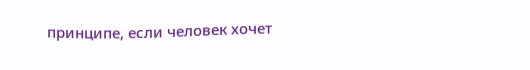принципе, если человек хочет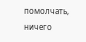помолчать, ничего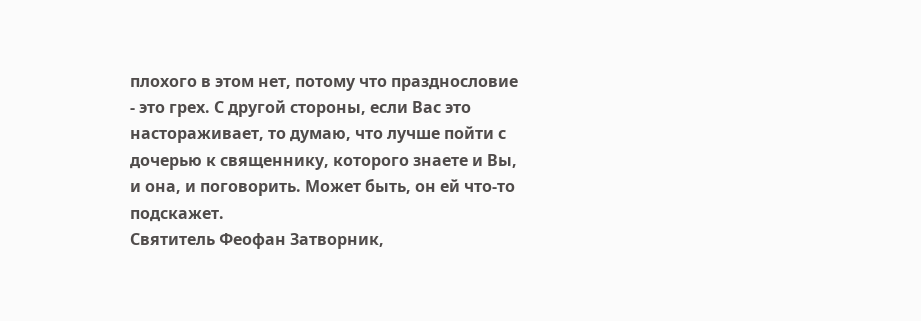плохого в этом нет, потому что празднословие - это грех. С другой стороны, если Вас это настораживает, то думаю, что лучше пойти с дочерью к священнику, которого знаете и Вы, и она, и поговорить. Может быть, он ей что-то подскажет.
Святитель Феофан Затворник,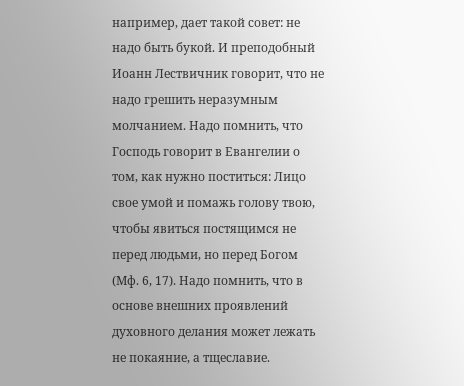например, дает такой совет: не надо быть букой. И преподобный Иоанн Лествичник говорит, что не надо грешить неразумным молчанием. Надо помнить, что Господь говорит в Евангелии о том, как нужно поститься: Лицо свое умой и помажь голову твою, чтобы явиться постящимся не перед людьми, но перед Богом (Мф. 6, 17). Надо помнить, что в основе внешних проявлений духовного делания может лежать не покаяние, а тщеславие.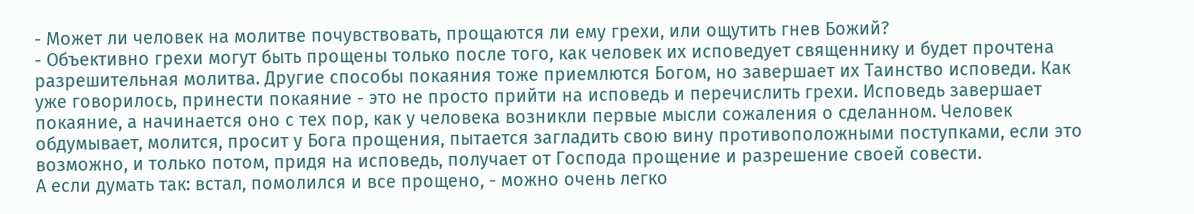- Может ли человек на молитве почувствовать, прощаются ли ему грехи, или ощутить гнев Божий?
- Объективно грехи могут быть прощены только после того, как человек их исповедует священнику и будет прочтена разрешительная молитва. Другие способы покаяния тоже приемлются Богом, но завершает их Таинство исповеди. Как уже говорилось, принести покаяние - это не просто прийти на исповедь и перечислить грехи. Исповедь завершает покаяние, а начинается оно с тех пор, как у человека возникли первые мысли сожаления о сделанном. Человек обдумывает, молится, просит у Бога прощения, пытается загладить свою вину противоположными поступками, если это возможно, и только потом, придя на исповедь, получает от Господа прощение и разрешение своей совести.
А если думать так: встал, помолился и все прощено, - можно очень легко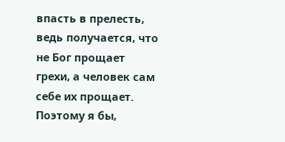впасть в прелесть, ведь получается, что не Бог прощает грехи, а человек сам себе их прощает. Поэтому я бы,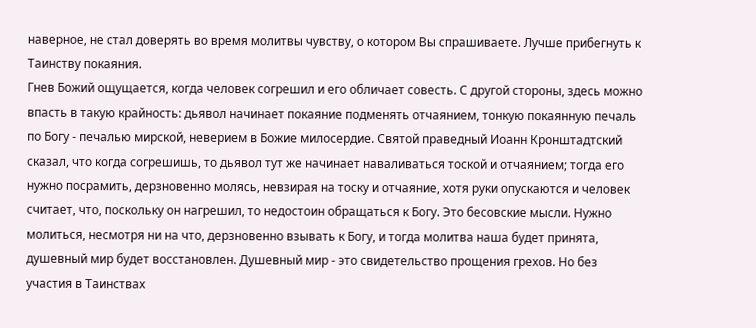наверное, не стал доверять во время молитвы чувству, о котором Вы спрашиваете. Лучше прибегнуть к Таинству покаяния.
Гнев Божий ощущается, когда человек согрешил и его обличает совесть. С другой стороны, здесь можно впасть в такую крайность: дьявол начинает покаяние подменять отчаянием, тонкую покаянную печаль по Богу - печалью мирской, неверием в Божие милосердие. Святой праведный Иоанн Кронштадтский сказал, что когда согрешишь, то дьявол тут же начинает наваливаться тоской и отчаянием; тогда его нужно посрамить, дерзновенно молясь, невзирая на тоску и отчаяние, хотя руки опускаются и человек считает, что, поскольку он нагрешил, то недостоин обращаться к Богу. Это бесовские мысли. Нужно молиться, несмотря ни на что, дерзновенно взывать к Богу, и тогда молитва наша будет принята, душевный мир будет восстановлен. Душевный мир - это свидетельство прощения грехов. Но без участия в Таинствах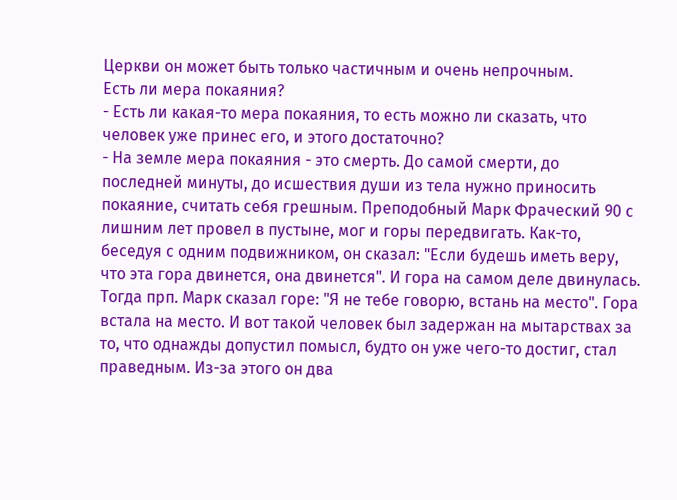Церкви он может быть только частичным и очень непрочным.
Есть ли мера покаяния?
- Есть ли какая-то мера покаяния, то есть можно ли сказать, что человек уже принес его, и этого достаточно?
- На земле мера покаяния - это смерть. До самой смерти, до последней минуты, до исшествия души из тела нужно приносить покаяние, считать себя грешным. Преподобный Марк Фраческий 90 с лишним лет провел в пустыне, мог и горы передвигать. Как-то, беседуя с одним подвижником, он сказал: "Если будешь иметь веру, что эта гора двинется, она двинется". И гора на самом деле двинулась. Тогда прп. Марк сказал горе: "Я не тебе говорю, встань на место". Гора встала на место. И вот такой человек был задержан на мытарствах за то, что однажды допустил помысл, будто он уже чего-то достиг, стал праведным. Из-за этого он два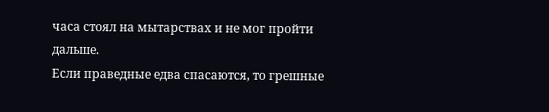часа стоял на мытарствах и не мог пройти дальше.
Если праведные едва спасаются, то грешные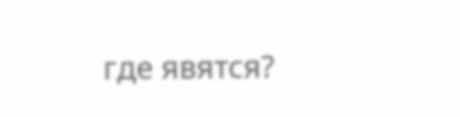где явятся?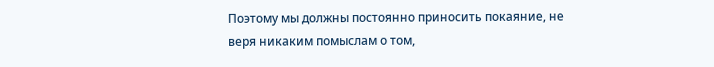Поэтому мы должны постоянно приносить покаяние, не веря никаким помыслам о том,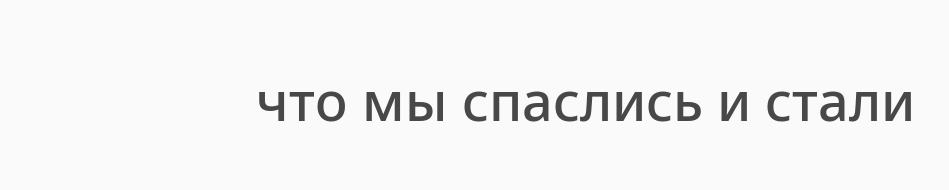что мы спаслись и стали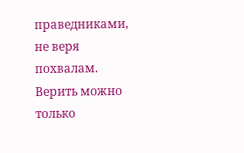праведниками, не веря похвалам. Верить можно только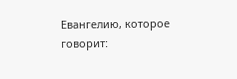Евангелию, которое говорит: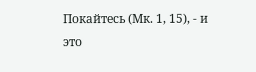Покайтесь (Мк. 1, 15), - и это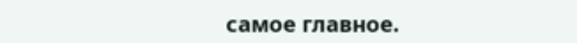самое главное.